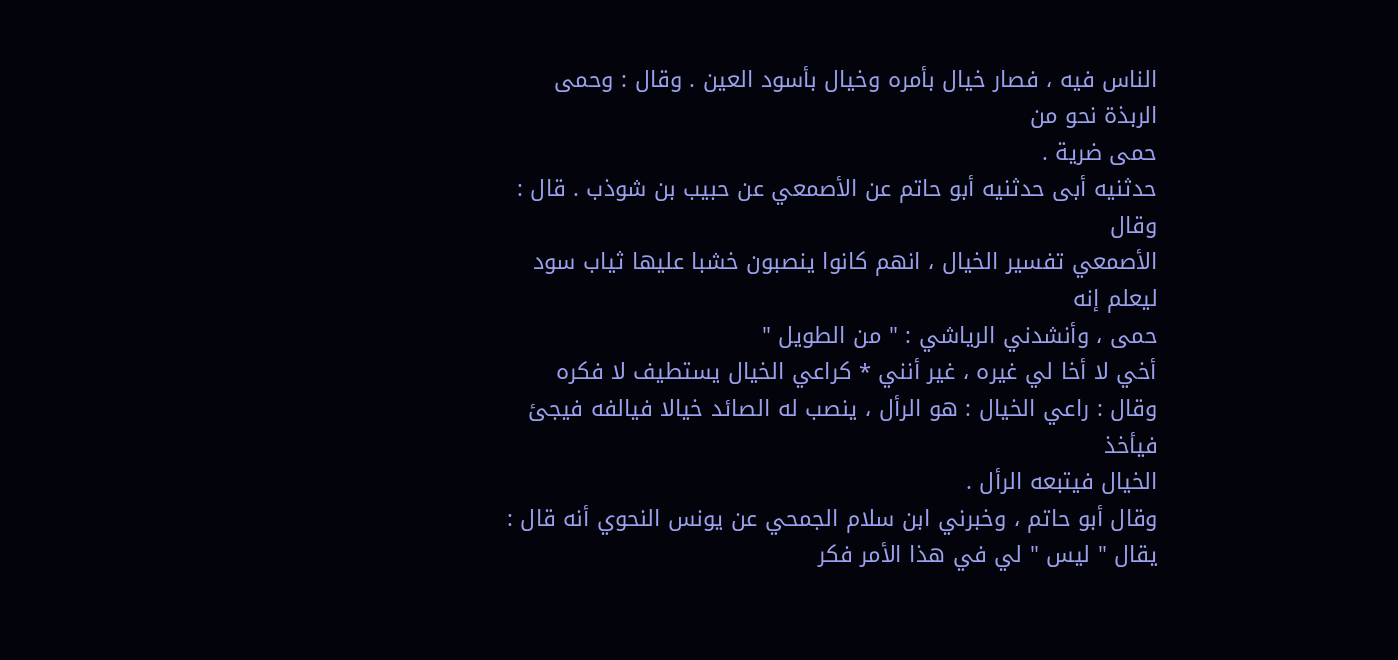الناس فيه ، فصار خيال بأمره وخيال بأسود العين . وقال : وحمى الربذة نحو من
حمى ضرية .
حدثنيه أبى حدثنيه أبو حاتم عن الأصمعي عن حبيب بن شوذب . قال : وقال
الأصمعي تفسير الخيال ، انهم كانوا ينصبون خشبا عليها ثياب سود ليعلم إنه
حمى ، وأنشدني الرياشي : " من الطويل "
أخي لا أخا لي غيره ، غير أنني * كراعي الخيال يستطيف لا فكره
وقال : راعي الخيال : هو الرأل ، ينصب له الصائد خيالا فيالفه فيجئ فيأخذ
الخيال فيتبعه الرأل .
وقال أبو حاتم ، وخبرني ابن سلام الجمحي عن يونس النحوي أنه قال :
يقال " ليس " لي في هذا الأمر فكر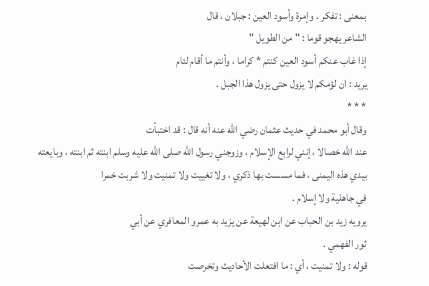بمعنى : تفكر . وإمرة وأسود العين : جبلان ، قال
الشاعر يهجو قوما : " من الطويل "
إذا غاب عنكم أسود العين كنتم * كراما ، وأنتم ما أقام لئام
يريد : ان لؤمكم لا يزول حتى يزول هذا الجبل .
* * *
وقال أبو محمد في حديث عثمان رضي الله عنه أنه قال : قد اختبأت
عند الله خصالا ، إنني لرابع الإسلام ، وزوجني رسول الله صلى الله عليه وسلم ابنته ثم ابنته ، وبايعته
بيدي هذه اليمنى ، فما مسست بها ذكري ، ولا تغييت ولا تمنيت ولا شربت خمرا
في جاهلية ولا إسلام .
يرويه زيد بن الحباب عن ابن لهيعة عن يزيد به عمرو المعافري عن أبي
ثور الفهمي .
قوله : ولا تمنيت ، أي : ما افتعلت الأحاديث وتخرصت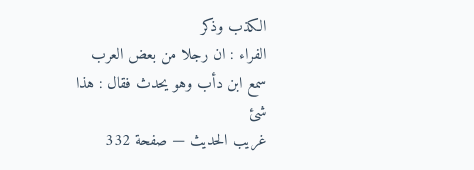الكذب وذكر
الفراء : ان رجلا من بعض العرب سمع ابن دأب وهو يحدث فقال : هذا شئ
غريب الحديث — صفحة 332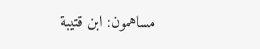مساهمون: ابن قتيبة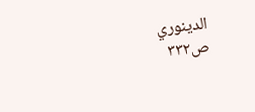الدينوري
ص٣٣٢